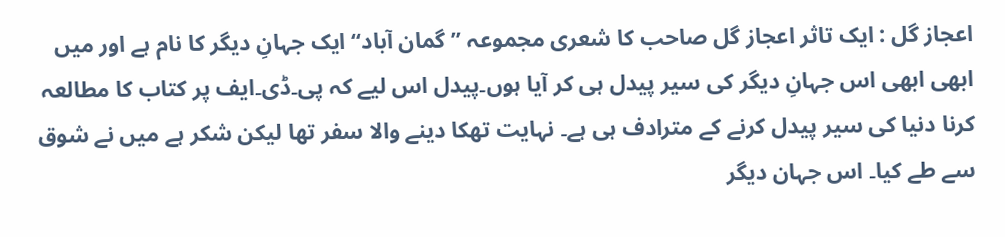اعجاز گل : ایک تاثر اعجاز گل صاحب کا شعری مجموعہ ’’گمان آباد‘‘ ایک جہانِ دیگر کا نام ہے اور میں ابھی ابھی اس جہانِ دیگر کی سیر پیدل ہی کر آیا ہوں۔پیدل اس لیے کہ پی۔ڈی۔ایف پر کتاب کا مطالعہ کرنا دنیا کی سیر پیدل کرنے کے مترادف ہی ہے۔ نہایت تھکا دینے والا سفر تھا لیکن شکر ہے میں نے شوق سے طے کیا۔ اس جہان دیگر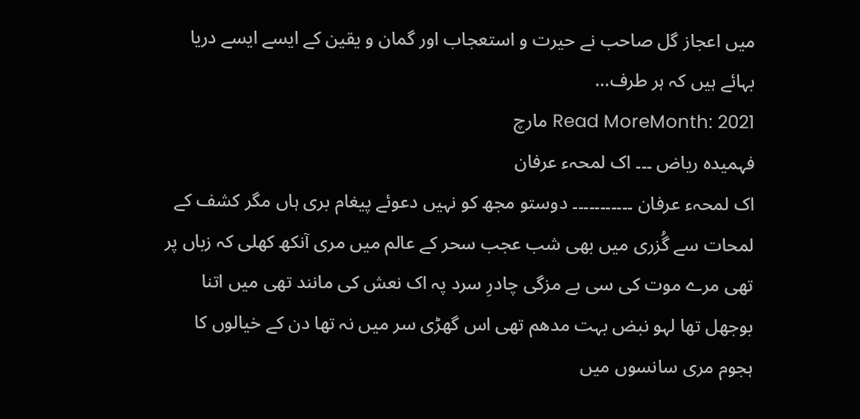میں اعجاز گل صاحب نے حیرت و استعجاب اور گمان و یقین کے ایسے ایسے دریا بہائے ہیں کہ ہر طرف…
Read MoreMonth: 2021 مارچ
فہمیدہ ریاض ۔۔۔ اک لمحہء عرفان
اک لمحہء عرفان ۔۔۔۔۔۔۔۔۔۔۔ دوستو مجھ کو نہیں دعوئے پیغام بری ہاں مگر کشف کے لمحات سے گُزری میں بھی شب عجب سحر کے عالم میں مری آنکھ کھلی کہ زباں پر تھی مرے موت کی سی بے مزگی چادرِ سرد پہ اک نعش کی مانند تھی میں اتنا بوجھل تھا لہو نبض بہت مدھم تھی اس گھڑی سر میں نہ تھا دن کے خیالوں کا ہجوم مری سانسوں میں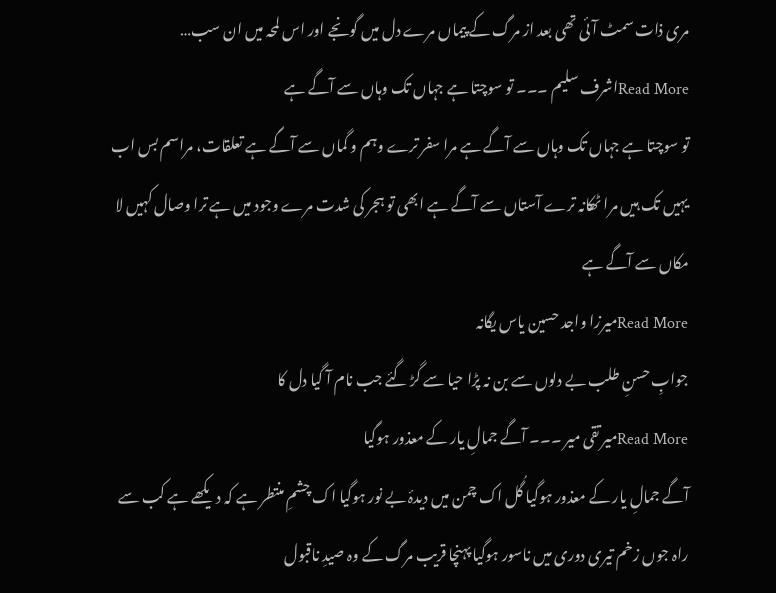مری ذات سمٹ آئی تھی بعد از مرگ کے پیماں مرے دل میں گونجے اور اس لمحہ میں ان سب…
Read Moreاشرف سلیم ۔۔۔ تو سوچتا ہے جہاں تک وہاں سے آگے ہے
تو سوچتا ہے جہاں تک وہاں سے آگے ہے مرا سفر ترے وہم و گماں سے آگے ہے تعلقات، مراسم بس اب یہیں تک ہیں مرا ٹھکانہ ترے آستاں سے آگے ہے ابھی تو ہجر کی شدت مرے وجود میں ہے ترا وصال کہیں لا مکاں سے آگے ہے
Read Moreمیرزا واجد حسین یاس یگانہ
جوابِ حسنِ طلب بے دلوں سے بن نہ پڑا حیا سے گڑ گئے جب نام آ گیا دل کا
Read Moreمیر تقی میر ۔۔۔ آگے جمالِ یار کے معذور ہوگیا
آگے جمالِ یار کے معذور ہوگیا گُل اک چمن میں دیدۂ بے نور ہوگیا اک چشمِ منتطر ہے کہ دیکھے ہے کب سے راہ جوں زخم تیری دوری میں ناسور ہوگیا پہنچا قریب مرگ کے وہ صیدِ ناقبول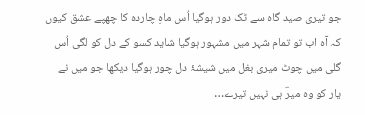جو تیری صید گاہ سے ٹک دور ہوگیا اُس ماہِ چاردہ کا چھپے عشق کیوں کہ آہ اب تو تمام شہر میں مشہور ہوگیا شاید کسو کے دل کو لگی اُس گلی میں چوٹ میری بغل میں شیشۂ دل چور ہوگیا دیکھا جو میں نے یار کو وہ میرؔ ہی نہیں تیرے…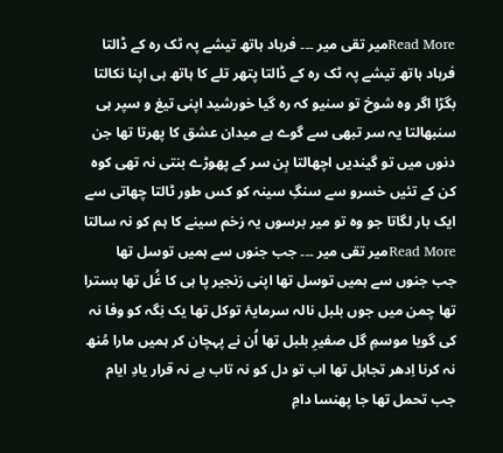Read Moreمیر تقی میر ۔۔۔ فرہاد ہاتھ تیشے پہ ٹک رہ کے ڈالتا
فرہاد ہاتھ تیشے پہ ٹک رہ کے ڈالتا پتھر تلے کا ہاتھ ہی اپنا نکالتا بگڑا اگر وہ شوخ تو سنیو کہ رہ گیا خورشید اپنی تیغ و سپر ہی سنبھالتا یہ سر تبھی سے گوے ہے میدان عشق کا پھرتا تھا جن دنوں میں تو گیندیں اچھالتا بِن سر کے پھوڑے بنتی نہ تھی کوہ کن کے تئیں خسرو سے سنگِ سینہ کو کس طور ٹالتا چھاتی سے ایک بار لگاتا جو وہ تو میر برسوں یہ زخم سینے کا ہم کو نہ سالتا
Read Moreمیر تقی میر ۔۔۔ جب جنوں سے ہمیں توسل تھا
جب جنوں سے ہمیں توسل تھا اپنی زنجیر پا ہی کا غُل تھا بسترا تھا چمن میں جوں بلبل نالہ سرمایۂ توکل تھا یک نِگہ کو وفا نہ کی گویا موسمِ گل صفیرِ بلبل تھا اُن نے پہچان کر ہمیں مارا مُنھ نہ کرنا اِدھر تجاہل تھا اب تو دل کو نہ تاب ہے نہ قرار یادِ ایام جب تحمل تھا جا پھنسا دامِ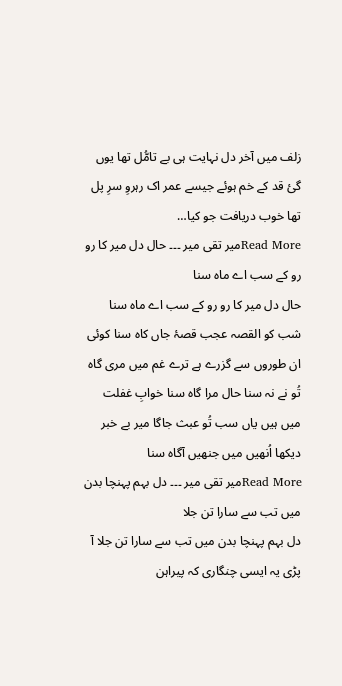زلف میں آخر دل نہایت ہی بے تامُّل تھا یوں گئ قد کے خم ہوئے جیسے عمر اک رہروِ سرِ پل تھا خوب دریافت جو کیا…
Read Moreمیر تقی میر ۔۔۔ حال دل میر کا رو رو کے سب اے ماہ سنا
حال دل میر کا رو رو کے سب اے ماہ سنا شب کو القصہ عجب قصۂ جاں کاہ سنا کوئی ان طوروں سے گزرے ہے ترے غم میں مری گاہ تُو نے نہ سنا حال مرا گاہ سنا خوابِ غفلت میں ہیں یاں سب تُو عبث جاگا میر بے خبر دیکھا اُنھیں میں جنھیں آگاہ سنا
Read Moreمیر تقی میر ۔۔۔ دل بہم پہنچا بدن میں تب سے سارا تن جلا
دل بہم پہنچا بدن میں تب سے سارا تن جلا آ پڑی یہ ایسی چنگاری کہ پیراہن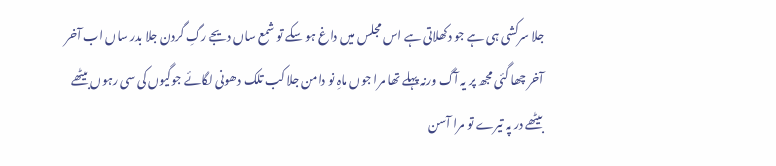جلا سرکشی ہی ہے جو دکھلاتی ہے اس مجلس میں داغ ہو سکے تو شمع ساں دیجے رگِ گردن جلا بدر ساں اب آخر آخر چھا گئی مجھ پر یہ آگ ورنہ پہلے تھا مرا جوں ماہِ نو دامن جلا کب تلک دھونی لگائے جوگیوں کی سی رہوں بیٹھے بیٹھے در پہ تیرے تو مرا آسن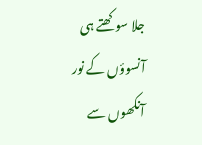جلا سوکھتے ہی آنسوؤں کے نور آنکھوں سے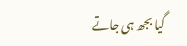گیا بجھ ہی جاتے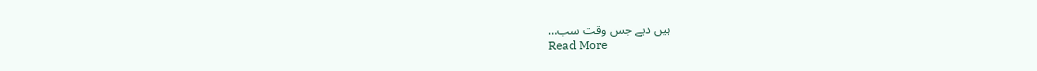ہیں دیے جس وقت سب…
Read More